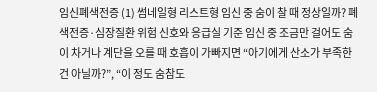임신폐색전증 (1) 썸네일형 리스트형 임신 중 숨이 찰 때 정상일까? 폐색전증·심장질환 위험 신호와 응급실 기준 임신 중 조금만 걸어도 숨이 차거나 계단을 오를 때 호흡이 가빠지면 “아기에게 산소가 부족한 건 아닐까?”, “이 정도 숨참도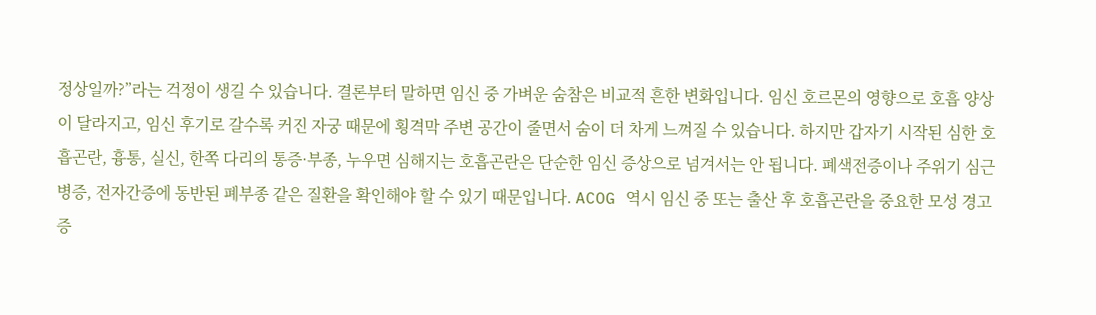정상일까?”라는 걱정이 생길 수 있습니다. 결론부터 말하면 임신 중 가벼운 숨참은 비교적 흔한 변화입니다. 임신 호르몬의 영향으로 호흡 양상이 달라지고, 임신 후기로 갈수록 커진 자궁 때문에 횡격막 주변 공간이 줄면서 숨이 더 차게 느껴질 수 있습니다. 하지만 갑자기 시작된 심한 호흡곤란, 흉통, 실신, 한쪽 다리의 통증·부종, 누우면 심해지는 호흡곤란은 단순한 임신 증상으로 넘겨서는 안 됩니다. 폐색전증이나 주위기 심근병증, 전자간증에 동반된 폐부종 같은 질환을 확인해야 할 수 있기 때문입니다. ACOG 역시 임신 중 또는 출산 후 호흡곤란을 중요한 모성 경고 증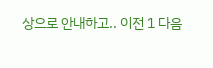상으로 안내하고.. 이전 1 다음